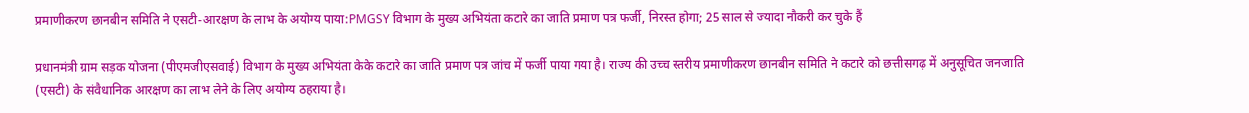प्रमाणीकरण छानबीन समिति ने एसटी-आरक्षण के लाभ के अयोग्य पाया:PMGSY विभाग के मुख्य अभियंता कटारे का जाति प्रमाण पत्र फर्जी, निरस्त होगा; 25 साल से ज्यादा नौकरी कर चुके हैं

प्रधानमंत्री ग्राम सड़क योजना (पीएमजीएसवाई) विभाग के मुख्य अभियंता केके कटारे का जाति प्रमाण पत्र जांच में फर्जी पाया गया है। राज्य की उच्च स्तरीय प्रमाणीकरण छानबीन समिति ने कटारे को छत्तीसगढ़ में अनुसूचित जनजाति (एसटी) के संवैधानिक आरक्षण का लाभ लेने के लिए अयोग्य ठहराया है।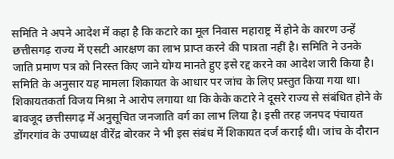समिति ने अपने आदेश में कहा है कि कटारे का मूल निवास महाराष्ट्र में होने के कारण उन्हें छत्तीसगढ़ राज्य में एसटी आरक्षण का लाभ प्राप्त करने की पात्रता नहीं है। समिति ने उनके जाति प्रमाण पत्र को निरस्त किए जाने योग्य मानते हुए इसे रद्द करने का आदेश जारी किया है। समिति के अनुसार यह मामला शिकायत के आधार पर जांच के लिए प्रस्तुत किया गया था। शिकायतकर्ता विजय मिश्रा ने आरोप लगाया था कि केके कटारे ने दूसरे राज्य से संबंधित होने के बावजूद छत्तीसगढ़ में अनुसूचित जनजाति वर्ग का लाभ लिया है। इसी तरह जनपद पंचायत डोंगरगांव के उपाध्यक्ष वीरेंद्र बोरकर ने भी इस संबंध में शिकायत दर्ज कराई थी। जांच के दौरान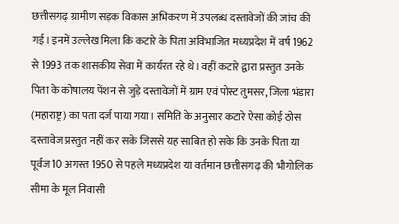छत्तीसगढ़ ग्रामीण सड़क विकास अभिकरण में उपलब्ध दस्तावेजों की जांच की गई। इनमें उल्लेख मिला कि कटारे के पिता अविभाजित मध्यप्रदेश में वर्ष 1962 से 1993 तक शासकीय सेवा में कार्यरत रहे थे। वहीं कटारे द्वारा प्रस्तुत उनके पिता के कोषालय पेंशन से जुड़े दस्तावेजों में ग्राम एवं पोस्ट तुमसर, जिला भंडारा (महाराष्ट्र) का पता दर्ज पाया गया। समिति के अनुसार कटारे ऐसा कोई ठोस दस्तावेज प्रस्तुत नहीं कर सके जिससे यह साबित हो सके कि उनके पिता या पूर्वज 10 अगस्त 1950 से पहले मध्यप्रदेश या वर्तमान छत्तीसगढ़ की भौगोलिक सीमा के मूल निवासी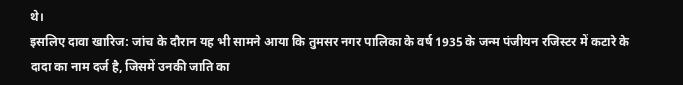थे।
इसलिए दावा खारिज: जांच के दौरान यह भी सामने आया कि तुमसर नगर पालिका के वर्ष 1935 के जन्म पंजीयन रजिस्टर में कटारे के दादा का नाम दर्ज है, जिसमें उनकी जाति का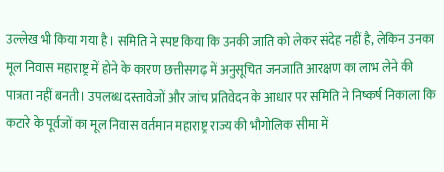उल्लेख भी किया गया है। समिति ने स्पष्ट किया कि उनकी जाति को लेकर संदेह नहीं है, लेकिन उनका मूल निवास महाराष्ट्र में होने के कारण छत्तीसगढ़ में अनुसूचित जनजाति आरक्षण का लाभ लेने की पात्रता नहीं बनती। उपलब्ध दस्तावेजों और जांच प्रतिवेदन के आधार पर समिति ने निष्कर्ष निकाला कि कटारे के पूर्वजों का मूल निवास वर्तमान महाराष्ट्र राज्य की भौगोलिक सीमा में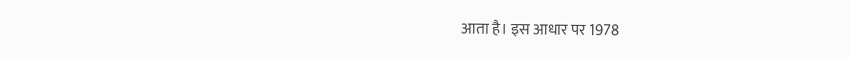आता है। इस आधार पर 1978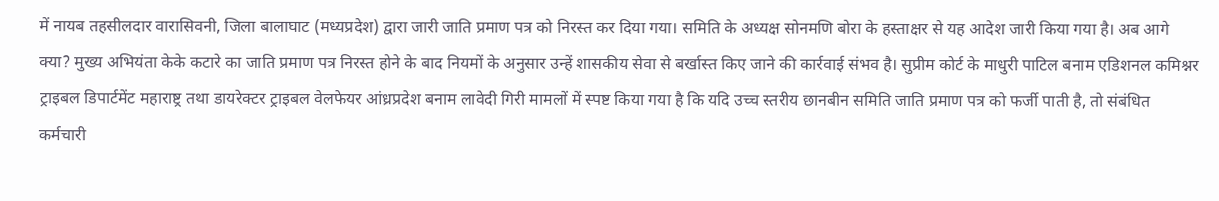में नायब तहसीलदार वारासिवनी, जिला बालाघाट (मध्यप्रदेश) द्वारा जारी जाति प्रमाण पत्र को निरस्त कर दिया गया। समिति के अध्यक्ष सोनमणि बोरा के हस्ताक्षर से यह आदेश जारी किया गया है। अब आगे क्या? मुख्य अभियंता केके कटारे का जाति प्रमाण पत्र निरस्त होने के बाद नियमों के अनुसार उन्हें शासकीय सेवा से बर्खास्त किए जाने की कार्रवाई संभव है। सुप्रीम कोर्ट के माधुरी पाटिल बनाम एडिशनल कमिश्नर ट्राइबल डिपार्टमेंट महाराष्ट्र तथा डायरेक्टर ट्राइबल वेलफेयर आंध्रप्रदेश बनाम लावेदी गिरी मामलों में स्पष्ट किया गया है कि यदि उच्च स्तरीय छानबीन समिति जाति प्रमाण पत्र को फर्जी पाती है, तो संबंधित कर्मचारी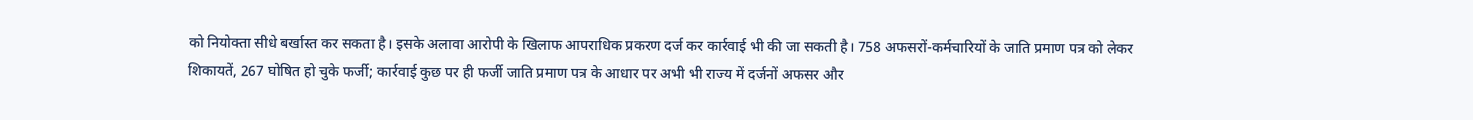को नियोक्ता सीधे बर्खास्त कर सकता है। इसके अलावा आरोपी के खिलाफ आपराधिक प्रकरण दर्ज कर कार्रवाई भी की जा सकती है। 758 अफसरों-कर्मचारियों के जाति प्रमाण पत्र को लेकर शिकायतें, 267 घोषित हो चुके फर्जी; कार्रवाई कुछ पर ही फर्जी जाति प्रमाण पत्र के आधार पर अभी भी राज्य में दर्जनों अफसर और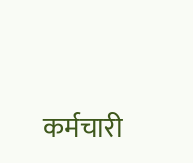कर्मचारी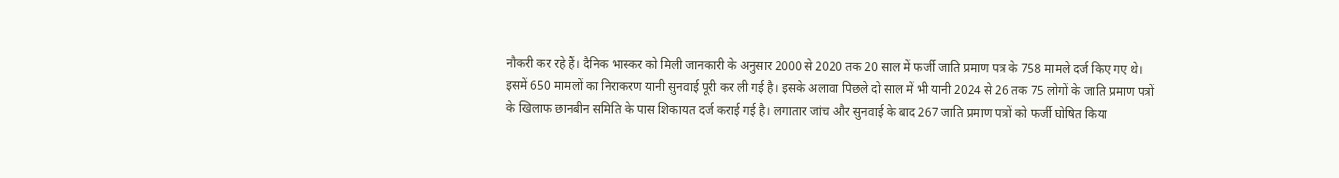नौकरी कर रहे हैं। दैनिक भास्कर को मिली जानकारी के अनुसार 2000 से 2020 तक 20 साल में फर्जी जाति प्रमाण पत्र के 758 मामले दर्ज किए गए थे। इसमें 650 मामलों का निराकरण यानी सुनवाई पूरी कर ली गई है। इसके अलावा पिछले दो साल में भी यानी 2024 से 26 तक 75 लोगों के जाति प्रमाण पत्रों के खिलाफ छानबीन समिति के पास शिकायत दर्ज कराई गई है। लगातार जांच और सुनवाई के बाद 267 जाति प्रमाण पत्रों को फर्जी घोषित किया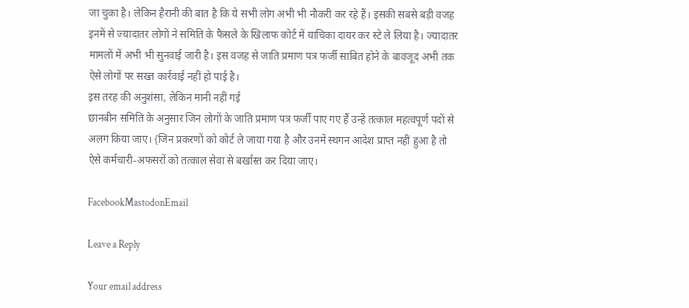जा चुका है। लेकिन हैरानी की बात है कि ये सभी लोग अभी भी नौकरी कर रहे हैं। इसकी सबसे बड़ी वजह इनमें से ज्यादातर लोगों ने समिति के फैसले के खिलाफ कोर्ट में याचिका दायर कर स्टे ले लिया है। ज्यादातर मामलों में अभी भी सुनवाई जारी है। इस वजह से जाति प्रमाण पत्र फर्जी साबित होने के बावजूद अभी तक ऐसे लोगों पर सख्त कार्रवाई नहीं हो पाई है।
इस तरह की अनुशंसा, लेकिन मानी नहीं गई
छानबीन समिति के अनुसार जिन लोगों के जाति प्रमाण पत्र फर्जी पाए गए हैं उन्हें तत्काल महत्वपूर्ण पदों से अलग किया जाए। {जिन प्रकरणों को कोर्ट ले जाया गया है और उनमें स्थगन आदेश प्राप्त नहीं हुआ है तो ऐसे कर्मचारी-अफसरों को तत्काल सेवा से बर्खास्त कर दिया जाए।

FacebookMastodonEmail

Leave a Reply

Your email address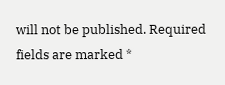will not be published. Required fields are marked *